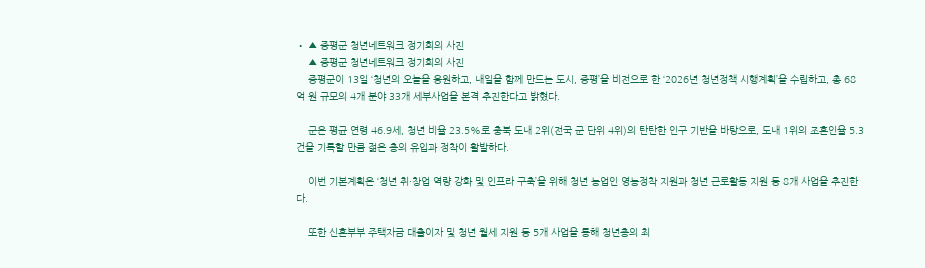• ▲ 증평군 청년네트워크 정기회의 사진
    ▲ 증평군 청년네트워크 정기회의 사진
    증평군이 13일 ‘청년의 오늘을 응원하고, 내일을 함께 만드는 도시, 증평’을 비전으로 한 ‘2026년 청년정책 시행계획’을 수립하고, 총 68억 원 규모의 4개 분야 33개 세부사업을 본격 추진한다고 밝혔다.

    군은 평균 연령 46.9세, 청년 비율 23.5%로 충북 도내 2위(전국 군 단위 4위)의 탄탄한 인구 기반을 바탕으로, 도내 1위의 조혼인율 5.3건을 기록할 만큼 젊은 층의 유입과 정착이 활발하다.

    이번 기본계획은 ‘청년 취·창업 역량 강화 및 인프라 구축’을 위해 청년 농업인 영농정착 지원과 청년 근로활동 지원 등 8개 사업을 추진한다.

    또한 신혼부부 주택자금 대출이자 및 청년 월세 지원 등 5개 사업을 통해 청년층의 최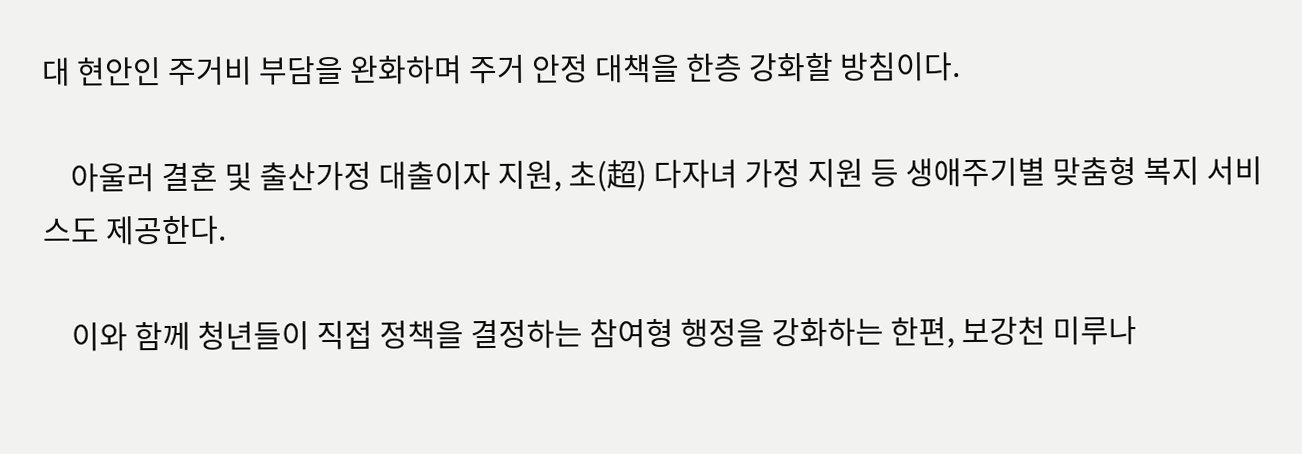대 현안인 주거비 부담을 완화하며 주거 안정 대책을 한층 강화할 방침이다.

    아울러 결혼 및 출산가정 대출이자 지원, 초(超) 다자녀 가정 지원 등 생애주기별 맞춤형 복지 서비스도 제공한다.

    이와 함께 청년들이 직접 정책을 결정하는 참여형 행정을 강화하는 한편, 보강천 미루나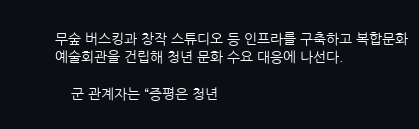무숲 버스킹과 창작 스튜디오 등 인프라를 구축하고 복합문화예술회관을 건립해 청년 문화 수요 대응에 나선다.

    군 관계자는 “증평은 청년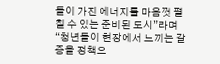들이 가진 에너지를 마음껏 펼칠 수 있는 준비된 도시”라며 “청년들이 현장에서 느끼는 갈증을 정책으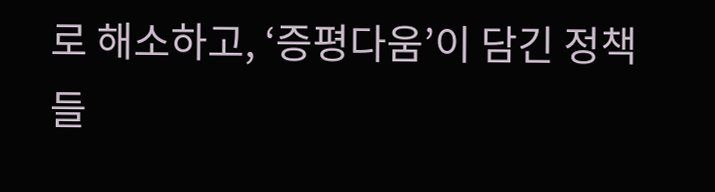로 해소하고, ‘증평다움’이 담긴 정책들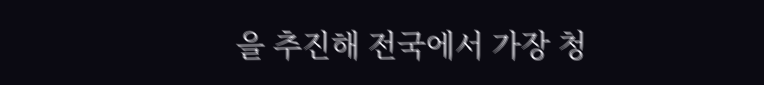을 추진해 전국에서 가장 청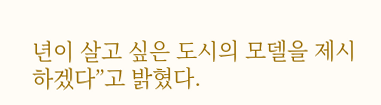년이 살고 싶은 도시의 모델을 제시하겠다”고 밝혔다.